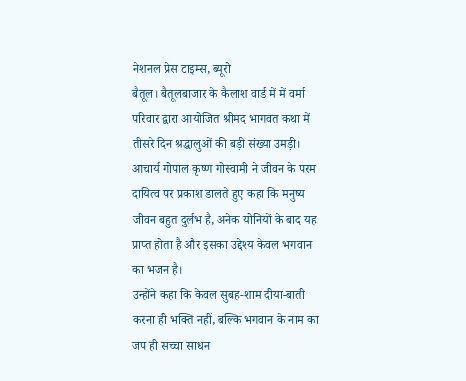नेशनल प्रेस टाइम्स, ब्यूरो
बैतूल। बैतूलबाजार के कैलाश वार्ड में में वर्मा परिवार द्वारा आयोजित श्रीमद भागवत कथा में तीसरे दिन श्रद्धालुओं की बड़ी संख्या उमड़ी। आचार्य गोपाल कृष्ण गोस्वामी ने जीवन के परम दायित्व पर प्रकाश डालते हुए कहा कि मनुष्य जीवन बहुत दुर्लभ है, अनेक योनियों के बाद यह प्राप्त होता है और इसका उद्देश्य केवल भगवान का भजन है।
उन्होंने कहा कि केवल सुबह-शाम दीया-बाती करना ही भक्ति नहीं, बल्कि भगवान के नाम का जप ही सच्चा साधन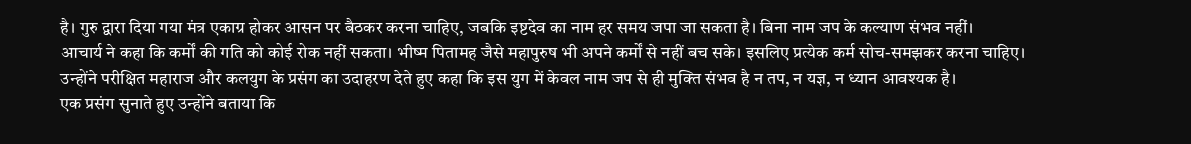है। गुरु द्वारा दिया गया मंत्र एकाग्र होकर आसन पर बैठकर करना चाहिए, जबकि इष्टदेव का नाम हर समय जपा जा सकता है। बिना नाम जप के कल्याण संभव नहीं।
आचार्य ने कहा कि कर्मों की गति को कोई रोक नहीं सकता। भीष्म पितामह जैसे महापुरुष भी अपने कर्मों से नहीं बच सके। इसलिए प्रत्येक कर्म सोच-समझकर करना चाहिए। उन्होंने परीक्षित महाराज और कलयुग के प्रसंग का उदाहरण देते हुए कहा कि इस युग में केवल नाम जप से ही मुक्ति संभव है न तप, न यज्ञ, न ध्यान आवश्यक है।
एक प्रसंग सुनाते हुए उन्होंने बताया कि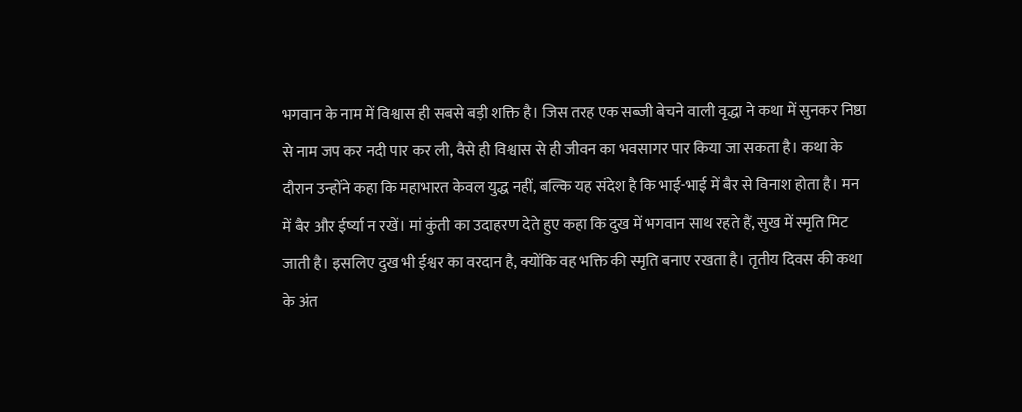भगवान के नाम में विश्वास ही सबसे बड़ी शक्ति है। जिस तरह एक सब्जी बेचने वाली वृद्धा ने कथा में सुनकर निष्ठा से नाम जप कर नदी पार कर ली, वैसे ही विश्वास से ही जीवन का भवसागर पार किया जा सकता है। कथा के दौरान उन्होंने कहा कि महाभारत केवल युद्ध नहीं, बल्कि यह संदेश है कि भाई-भाई में बैर से विनाश होता है। मन में बैर और ईर्ष्या न रखें। मां कुंती का उदाहरण देते हुए कहा कि दुख में भगवान साथ रहते हैं, सुख में स्मृति मिट जाती है। इसलिए दुख भी ईश्वर का वरदान है, क्योंकि वह भक्ति की स्मृति बनाए रखता है। तृतीय दिवस की कथा के अंत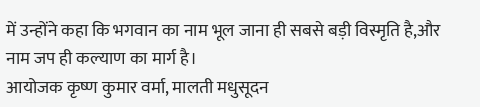में उन्होंने कहा कि भगवान का नाम भूल जाना ही सबसे बड़ी विस्मृति है,और नाम जप ही कल्याण का मार्ग है।
आयोजक कृष्ण कुमार वर्मा, मालती मधुसूदन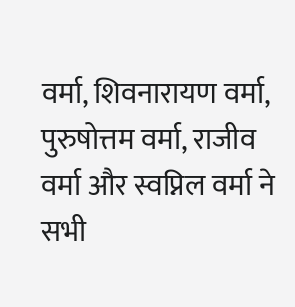वर्मा, शिवनारायण वर्मा, पुरुषोत्तम वर्मा, राजीव वर्मा और स्वप्निल वर्मा ने सभी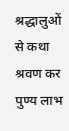श्रद्धालुओं से कथा श्रवण कर पुण्य लाभ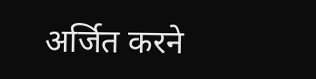अर्जित करने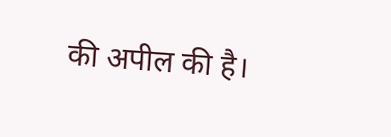की अपील की है।